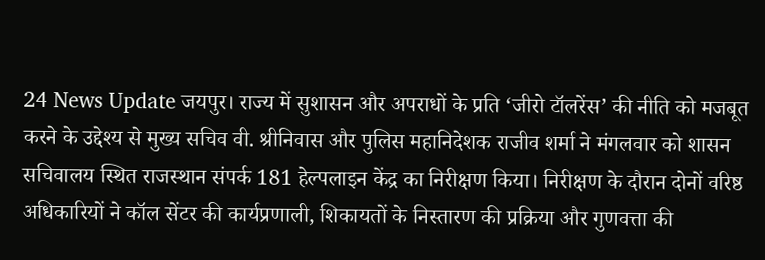24 News Update जयपुर। राज्य में सुशासन और अपराधों के प्रति ‘जीरो टॉलरेंस’ की नीति को मजबूत करने के उद्देश्य से मुख्य सचिव वी. श्रीनिवास और पुलिस महानिदेशक राजीव शर्मा ने मंगलवार को शासन सचिवालय स्थित राजस्थान संपर्क 181 हेल्पलाइन केंद्र का निरीक्षण किया। निरीक्षण के दौरान दोनों वरिष्ठ अधिकारियों ने कॉल सेंटर की कार्यप्रणाली, शिकायतों के निस्तारण की प्रक्रिया और गुणवत्ता की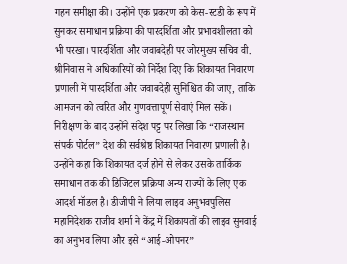गहन समीक्षा की। उन्होंने एक प्रकरण को केस-स्टडी के रूप में सुनकर समाधान प्रक्रिया की पारदर्शिता और प्रभावशीलता को भी परखा। पारदर्शिता और जवाबदेही पर जोरमुख्य सचिव वी. श्रीनिवास ने अधिकारियों को निर्देश दिए कि शिकायत निवारण प्रणाली में पारदर्शिता और जवाबदेही सुनिश्चित की जाए, ताकि आमजन को त्वरित और गुणवत्तापूर्ण सेवाएं मिल सकें। निरीक्षण के बाद उन्होंने संदेश पट्ट पर लिखा कि “राजस्थान संपर्क पोर्टल” देश की सर्वश्रेष्ठ शिकायत निवारण प्रणाली है। उन्होंने कहा कि शिकायत दर्ज होने से लेकर उसके तार्किक समाधान तक की डिजिटल प्रक्रिया अन्य राज्यों के लिए एक आदर्श मॉडल है। डीजीपी ने लिया लाइव अनुभवपुलिस महानिदेशक राजीव शर्मा ने केंद्र में शिकायतों की लाइव सुनवाई का अनुभव लिया और इसे “आई-ओपनर”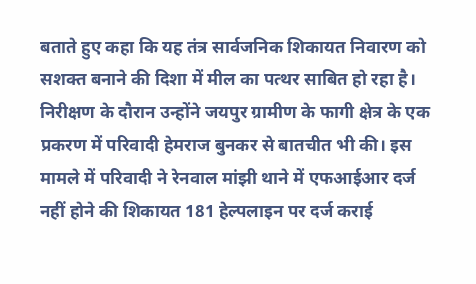बताते हुए कहा कि यह तंत्र सार्वजनिक शिकायत निवारण को सशक्त बनाने की दिशा में मील का पत्थर साबित हो रहा है। निरीक्षण के दौरान उन्होंने जयपुर ग्रामीण के फागी क्षेत्र के एक प्रकरण में परिवादी हेमराज बुनकर से बातचीत भी की। इस मामले में परिवादी ने रेनवाल मांझी थाने में एफआईआर दर्ज नहीं होने की शिकायत 181 हेल्पलाइन पर दर्ज कराई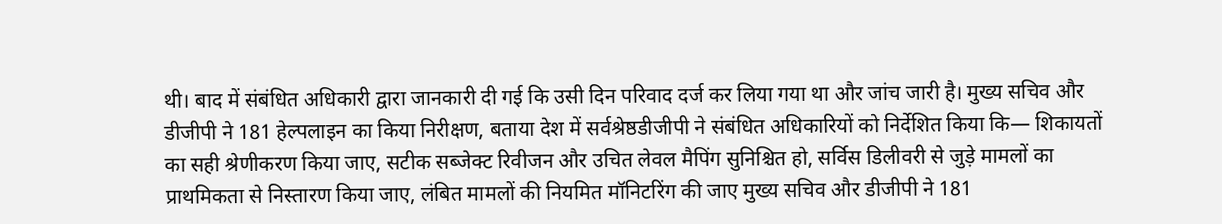थी। बाद में संबंधित अधिकारी द्वारा जानकारी दी गई कि उसी दिन परिवाद दर्ज कर लिया गया था और जांच जारी है। मुख्य सचिव और डीजीपी ने 181 हेल्पलाइन का किया निरीक्षण, बताया देश में सर्वश्रेष्ठडीजीपी ने संबंधित अधिकारियों को निर्देशित किया कि— शिकायतों का सही श्रेणीकरण किया जाए, सटीक सब्जेक्ट रिवीजन और उचित लेवल मैपिंग सुनिश्चित हो, सर्विस डिलीवरी से जुड़े मामलों का प्राथमिकता से निस्तारण किया जाए, लंबित मामलों की नियमित मॉनिटरिंग की जाए मुख्य सचिव और डीजीपी ने 181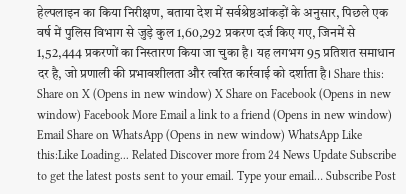हेल्पलाइन का किया निरीक्षण, बताया देश में सर्वश्रेष्ठआंकड़ों के अनुसार, पिछले एक वर्ष में पुलिस विभाग से जुड़े कुल 1,60,292 प्रकरण दर्ज किए गए, जिनमें से 1,52,444 प्रकरणों का निस्तारण किया जा चुका है। यह लगभग 95 प्रतिशत समाधान दर है, जो प्रणाली की प्रभावशीलता और त्वरित कार्रवाई को दर्शाता है। Share this: Share on X (Opens in new window) X Share on Facebook (Opens in new window) Facebook More Email a link to a friend (Opens in new window) Email Share on WhatsApp (Opens in new window) WhatsApp Like this:Like Loading... Related Discover more from 24 News Update Subscribe to get the latest posts sent to your email. Type your email… Subscribe Post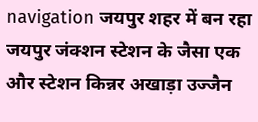navigation जयपुर शहर में बन रहा जयपुर जंक्शन स्टेशन के जैसा एक और स्टेशन किन्नर अखाड़ा उज्जैन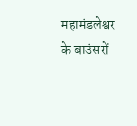महामंडलेश्वर के बाउंसरों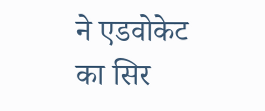ने एडवोकेट का सिर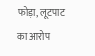फोड़ा, लूटपाट का आरोप